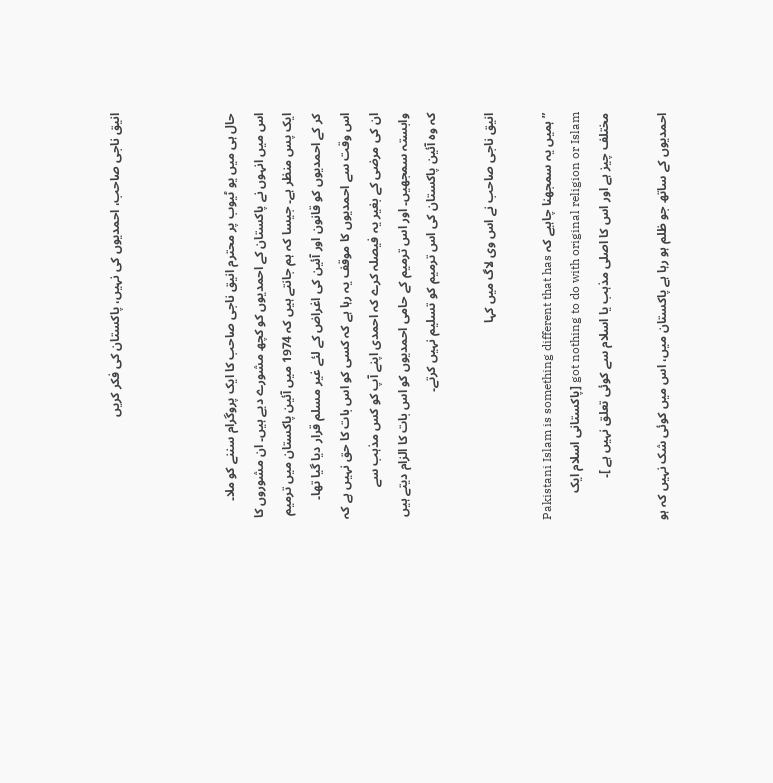انیق ناجی صاحب، احمدیوں کی نہیں، پاکستان کی فکر کریں



حال ہی میں یو ٹیوب پر محترم انیق ناجی صاحب کا ایک پروگرام سننے کو ملا۔ اس میں انہوں نے پاکستان کے احمدیوں کو کچھ مشورے دیے ہیں۔ ان مشوروں کا ایک پس منظر ہے۔ جیسا کہ ہم جانتے ہیں کہ 1974 میں آئین پاکستان میں ترمیم کر کے احمدیوں کو قانون اور آئین کی اغراض کے لئے غیر مسلم قرار دیا گیا تھا۔ اس وقت سے احمدیوں کا موقف یہ رہا ہے کہ کسی کو اس بات کا حق نہیں ہے کہ ان کی مرضی کے بغیر یہ فیصلہ کرے کہ احمدی اپنے آپ کو کس مذہب سے وابستہ سمجھیں۔ اور اس ترمیم کے حامی احمدیوں کو اس بات کا الزام دیتے ہیں کہ وہ آئین پاکستان کی اس ترمیم کو تسلیم نہیں کرتے۔

انیق ناجی صاحب نے اس وی لاگ میں کہا

” ہمیں یہ سمجھنا چاہیے کہ Pakistani Islam is something different that has got nothing to do with original religion or Islam [پاکستانی اسلام ایک مختلف چیز ہے اور اس کا اصلی مذہب یا اسلام سے کوئی تعلق نہیں ہے ]۔

احمدیوں کے ساتھ جو ظلم ہو رہا ہے پاکستان میں، اس میں کوئی شک نہیں کہ ہو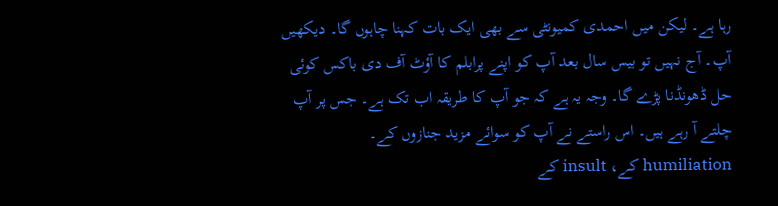رہا ہے۔ لیکن میں احمدی کمیونٹی سے بھی ایک بات کہنا چاہوں گا۔ دیکھیں آپ۔ آج نہیں تو بیس سال بعد آپ کو اپنے پرابلم کا آؤٹ آف دی باکس کوئی حل ڈھونڈنا پڑے گا۔ وجہ یہ ہے کہ جو آپ کا طریقہ اب تک ہے۔ جس پر آپ چلتے آ رہے ہیں۔ اس راستے نے آپ کو سوائے مزید جنازوں کے۔ humiliation کے، insult کے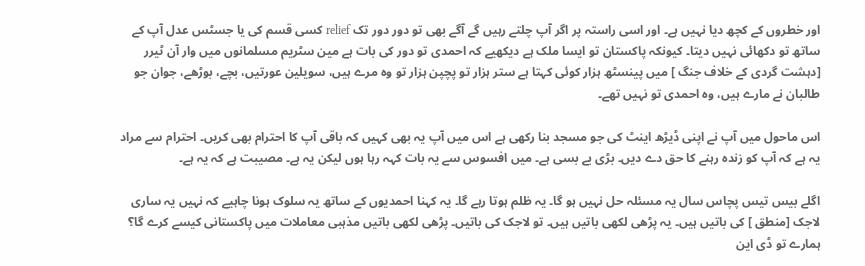اور خطروں کے کچھ دیا نہیں ہے۔ اور اسی راستہ پر اگر آپ چلتے رہیں گے آگے بھی تو دور دور تک relief کسی قسم کی یا جسٹس عدل آپ کے ساتھ تو دکھائی نہیں دیتا۔ کیونکہ پاکستان تو ایسا ملک ہے دیکھیے کہ احمدی تو دور کی بات ہے مین سٹریم مسلمانوں میں وار آن ٹیرر [دہشت گردی کے خلاف جنگ ] میں پینسٹھ ہزار کوئی کہتا ہے ستر ہزار تو پچپن ہزار تو وہ مرے ہیں، سویلین عورتیں، بچے، بوڑھے، جوان جو طالبان نے مارے ہیں، وہ احمدی تو نہیں تھے۔

اس ماحول میں آپ نے اپنی ڈیڑھ اینٹ کی جو مسجد بنا رکھی ہے اس میں آپ یہ بھی کہیں کہ باقی آپ کا احترام بھی کریں۔ احترام سے مراد یہ ہے کہ آپ کو زندہ رہنے کا حق دے دیں۔ بڑی بے بسی ہے۔ میں افسوس سے یہ بات کہہ رہا ہوں لیکن یہ ہے۔ مصیبت ہے کہ یہ ہے۔

اگلے بیس تیس پچاس سال یہ مسئلہ حل نہیں ہو گا۔ یہ ظلم ہوتا رہے گا۔ یہ کہنا احمدیوں کے ساتھ یہ سلوک ہونا چاہیے کہ نہیں یہ ساری لاجک [منطق ] کی باتیں ہیں۔ یہ پڑھی لکھی باتیں ہیں۔ تو لاجک کی باتیں۔ پڑھی لکھی باتیں مذہبی معاملات میں پاکستانی کیسے کرے گا؟ ہمارے تو ڈی این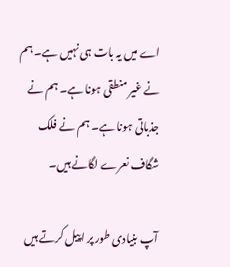اے میں یہ بات ہی نہیں ہے۔ ہم نے غیر منطقی ہونا ہے۔ ہم نے جذباتی ہونا ہے۔ ہم نے فلک شگاف نعرے لگانے ہیں۔

آپ بنیادی طور پر اپیل کرتے ہیں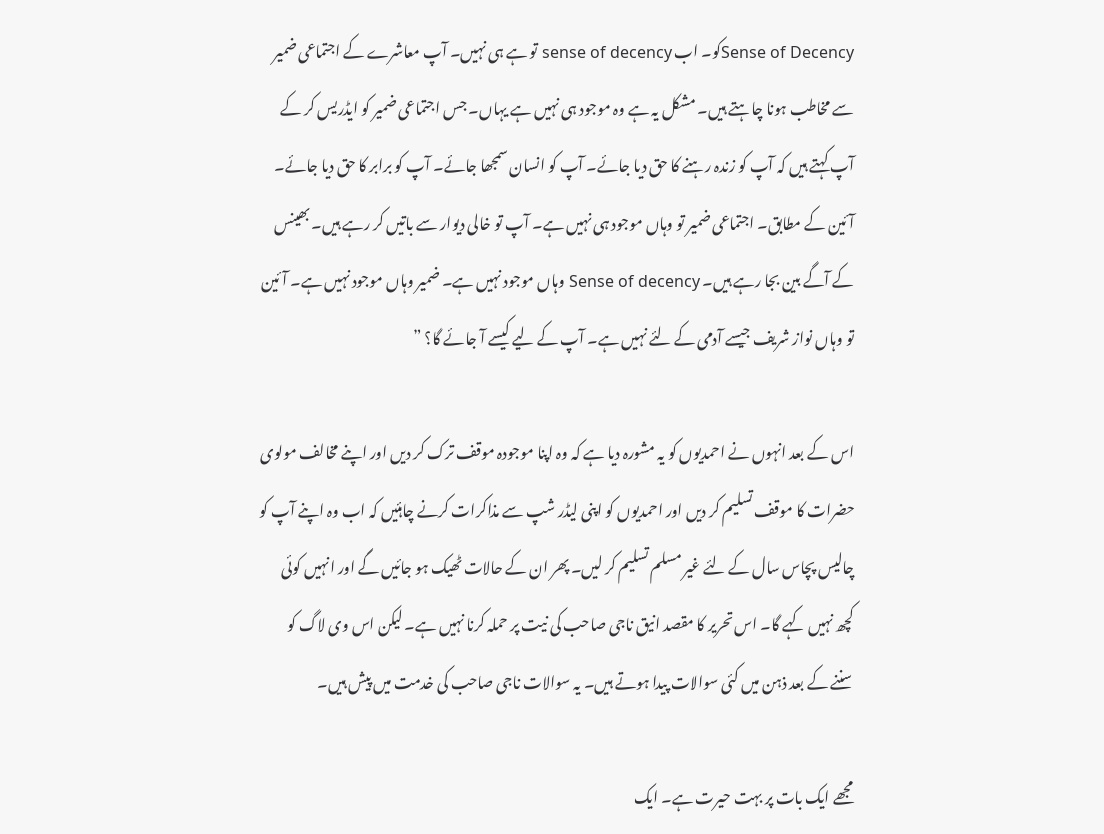Sense of Decencyکو۔ اب sense of decency تو ہے ہی نہیں۔ آپ معاشرے کے اجتماعی ضمیر سے مخاطب ہونا چاہتے ہیں۔ مشکل یہ ہے وہ موجود ہی نہیں ہے یہاں۔ جس اجتماعی ضمیر کو ایڈریس کر کے آپ کہتے ہیں کہ آپ کو زندہ رہنے کا حق دیا جائے۔ آپ کو انسان سمجھا جائے۔ آپ کو برابر کا حق دیا جائے۔ آئین کے مطابق۔ اجتماعی ضمیر تو وہاں موجود ہی نہیں ہے۔ آپ تو خالی دیوار سے باتیں کر رہے ہیں۔ بھینس کے آگے بین بجا رہے ہیں۔ Sense of decency وہاں موجود نہیں ہے۔ ضمیر وہاں موجود نہیں ہے۔ آئین تو وہاں نواز شریف جیسے آدمی کے لئے نہیں ہے۔ آپ کے لیے کیسے آ جائے گا؟ ”

اس کے بعد انہوں نے احمدیوں کو یہ مشورہ دیا ہے کہ وہ اپنا موجودہ موقف ترک کر دیں اور اپنے مخالف مولوی حضرات کا موقف تسلیم کر دیں اور احمدیوں کو اپنی لیڈر شپ سے مذاکرات کرنے چاہئیں کہ اب وہ اپنے آپ کو چالیس پچاس سال کے لئے غیر مسلم تسلیم کر لیں۔ پھر ان کے حالات ٹھیک ہو جائیں گے اور انہیں کوئی کچھ نہیں کہے گا۔ اس تحریر کا مقصد انیق ناجی صاحب کی نیت پر حملہ کرنا نہیں ہے۔ لیکن اس وی لاگ کو سننے کے بعد ذہن میں کئی سوالات پیدا ہوتے ہیں۔ یہ سوالات ناجی صاحب کی خدمت میں پیش ہیں۔

مجھے ایک بات پر بہت حیرت ہے۔ ایک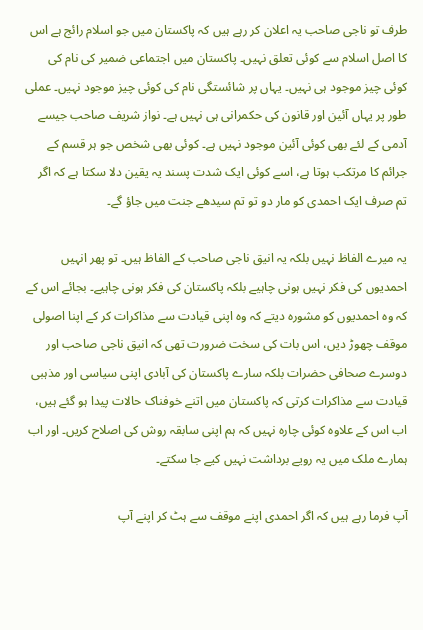طرف تو ناجی صاحب یہ اعلان کر رہے ہیں کہ پاکستان میں جو اسلام رائج ہے اس کا اصل اسلام سے کوئی تعلق نہیں۔ پاکستان میں اجتماعی ضمیر کی نام کی کوئی چیز موجود ہی نہیں۔ یہاں پر شائستگی نام کی کوئی چیز موجود نہیں۔ عملی طور پر یہاں آئین اور قانون کی حکمرانی ہی نہیں ہے۔ نواز شریف صاحب جیسے آدمی کے لئے بھی کوئی آئین موجود نہیں ہے۔ کوئی بھی شخص جو ہر قسم کے جرائم کا مرتکب ہوتا ہے، اسے کوئی ایک شدت پسند یہ یقین دلا سکتا ہے کہ اگر تم صرف ایک احمدی کو مار دو تو تم سیدھے جنت میں جاؤ گے۔

یہ میرے الفاظ نہیں بلکہ یہ انیق ناجی صاحب کے الفاظ ہیں۔ تو پھر انہیں احمدیوں کی فکر نہیں ہونی چاہیے بلکہ پاکستان کی فکر ہونی چاہیے۔ بجائے اس کے کہ وہ احمدیوں کو مشورہ دیتے کہ وہ اپنی قیادت سے مذاکرات کر کے اپنا اصولی موقف چھوڑ دیں، اس بات کی سخت ضرورت تھی کہ انیق ناجی صاحب اور دوسرے صحافی حضرات بلکہ سارے پاکستان کی آبادی اپنی سیاسی اور مذہبی قیادت سے مذاکرات کرتی کہ پاکستان میں اتنے خوفناک حالات پیدا ہو گئے ہیں، اب اس کے علاوہ کوئی چارہ نہیں کہ ہم اپنی سابقہ روش کی اصلاح کریں۔ اور اب ہمارے ملک میں یہ رویے برداشت نہیں کیے جا سکتے۔

آپ فرما رہے ہیں کہ اگر احمدی اپنے موقف سے ہٹ کر اپنے آپ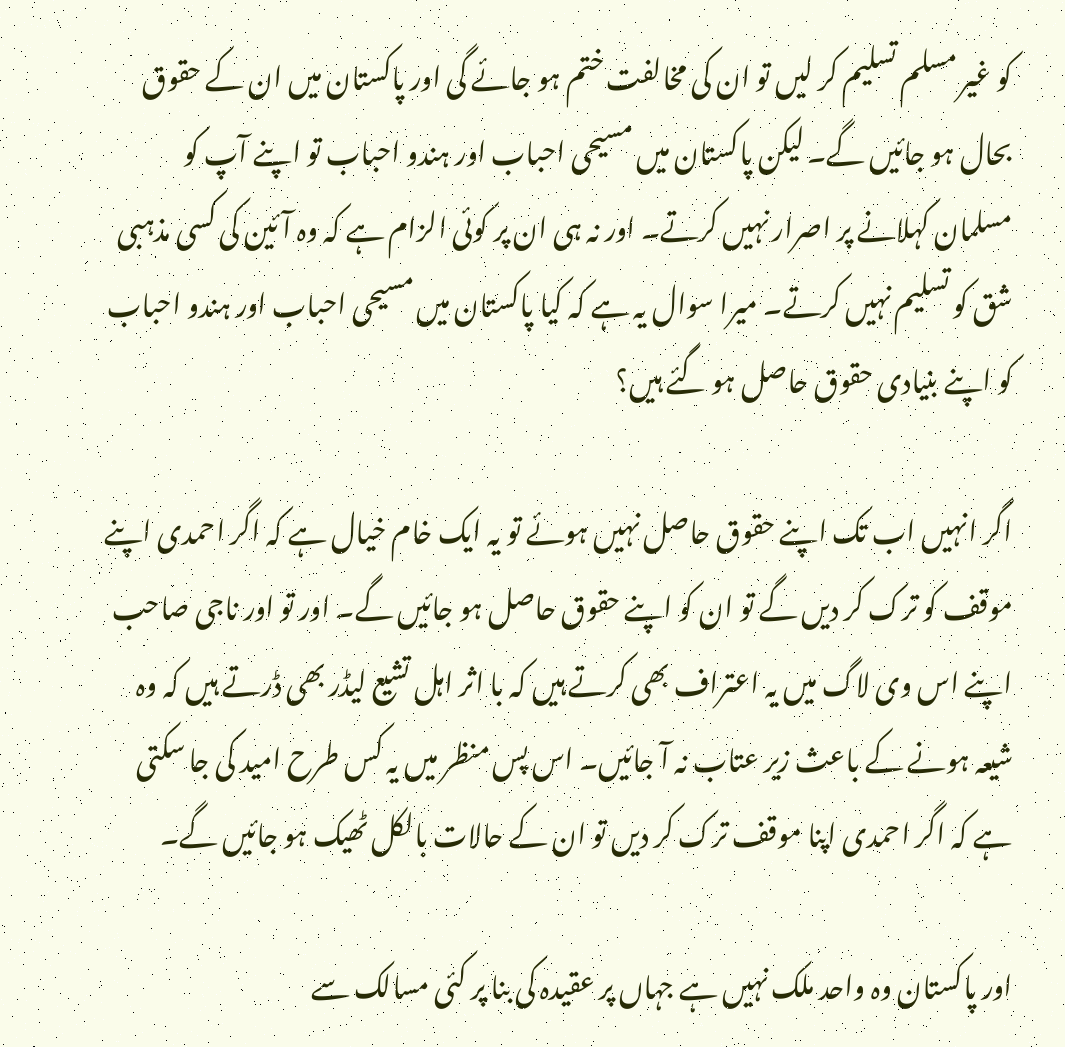کو غیر مسلم تسلیم کر لیں تو ان کی مخالفت ختم ہو جائے گی اور پاکستان میں ان کے حقوق بحال ہو جائیں گے۔ لیکن پاکستان میں مسیحی احباب اور ہندو احباب تو اپنے آپ کو مسلمان کہلانے پر اصرار نہیں کرتے۔ اور نہ ہی ان پر کوئی الزام ہے کہ وہ آئین کی کسی مذہبی شق کو تسلیم نہیں کرتے۔ میرا سوال یہ ہے کہ کیا پاکستان میں مسیحی احباب اور ہندو احباب کو اپنے بنیادی حقوق حاصل ہو گئے ہیں؟

اگر انہیں اب تک اپنے حقوق حاصل نہیں ہوئے تو یہ ایک خام خیال ہے کہ اگر احمدی اپنے موقف کو ترک کر دیں گے تو ان کو اپنے حقوق حاصل ہو جائیں گے۔ اور تو اور ناجی صاحب اپنے اس وی لاگ میں یہ اعتراف بھی کرتے ہیں کہ با اثر اہل تشیع لیڈر بھی ڈرتے ہیں کہ وہ شیعہ ہونے کے باعث زیر عتاب نہ آ جائیں۔ اس پس منظر میں یہ کس طرح امید کی جا سکتی ہے کہ اگر احمدی اپنا موقف ترک کر دیں تو ان کے حالات بالکل ٹھیک ہو جائیں گے۔

اور پاکستان وہ واحد ملک نہیں ہے جہاں پر عقیدہ کی بنا پر کئی مسالک سے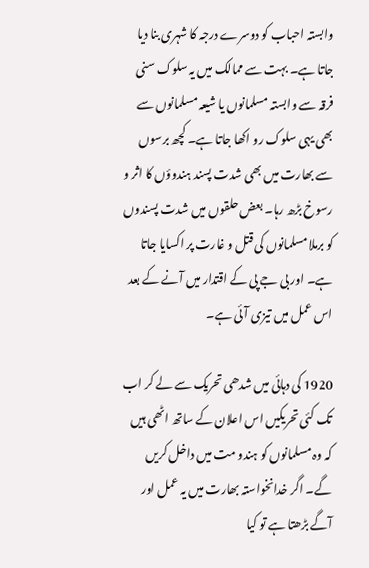وابستہ احباب کو دوسرے درجہ کا شہری بنا دیا جاتا ہے۔ بہت سے ممالک میں یہ سلوک سنی فرقہ سے وابستہ مسلمانوں یا شیعہ مسلمانوں سے بھی یہی سلوک رو اکھا جاتا ہے۔ کچھ برسوں سے بھارت میں بھی شدت پسند ہندوؤں کا اثر و رسوخ بڑھ رہا۔ بعض حلقوں میں شدت پسندوں کو برملا مسلمانوں کی قتل و غارت پر اکسایا جاتا ہے۔ اور بی جے پی کے اقتدار میں آنے کے بعد اس عمل میں تیزی آئی ہے۔

1920 کی دہائی میں شدھی تحریک سے لے کر اب تک کئی تحریکیں اس اعلان کے ساتھ اٹھی ہیں کہ وہ مسلمانوں کو ہندو مت میں داخل کریں گے۔ اگر خدانخواستہ بھارت میں یہ عمل اور آگے بڑھتا ہے تو کیا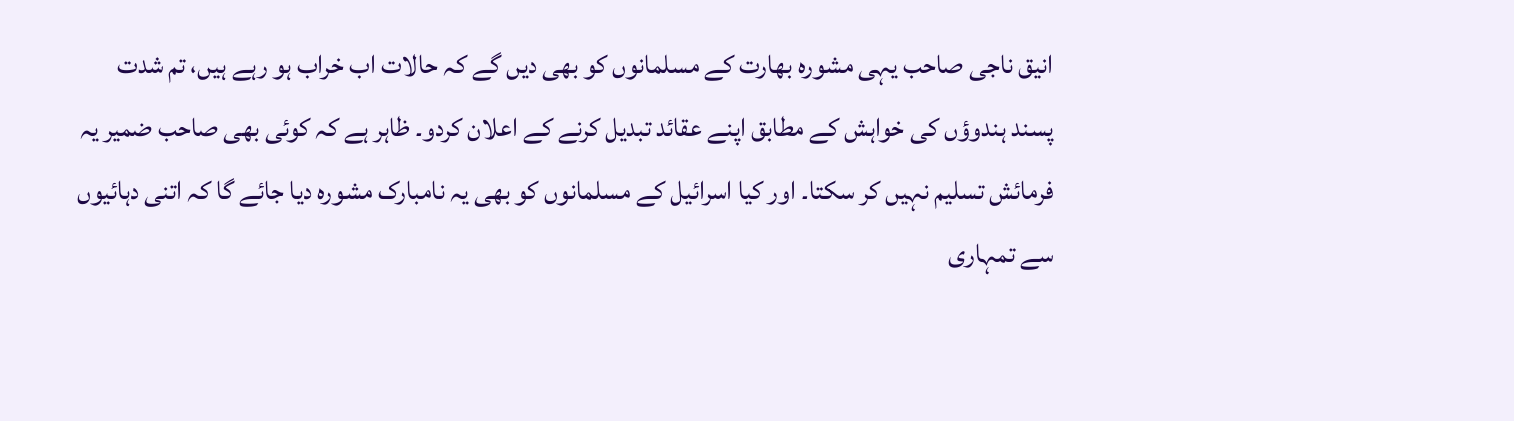انیق ناجی صاحب یہی مشورہ بھارت کے مسلمانوں کو بھی دیں گے کہ حالات اب خراب ہو رہے ہیں، تم شدت پسند ہندوؤں کی خواہش کے مطابق اپنے عقائد تبدیل کرنے کے اعلان کردو۔ ظاہر ہے کہ کوئی بھی صاحب ضمیر یہ فرمائش تسلیم نہیں کر سکتا۔ اور کیا اسرائیل کے مسلمانوں کو بھی یہ نامبارک مشورہ دیا جائے گا کہ اتنی دہائیوں سے تمہاری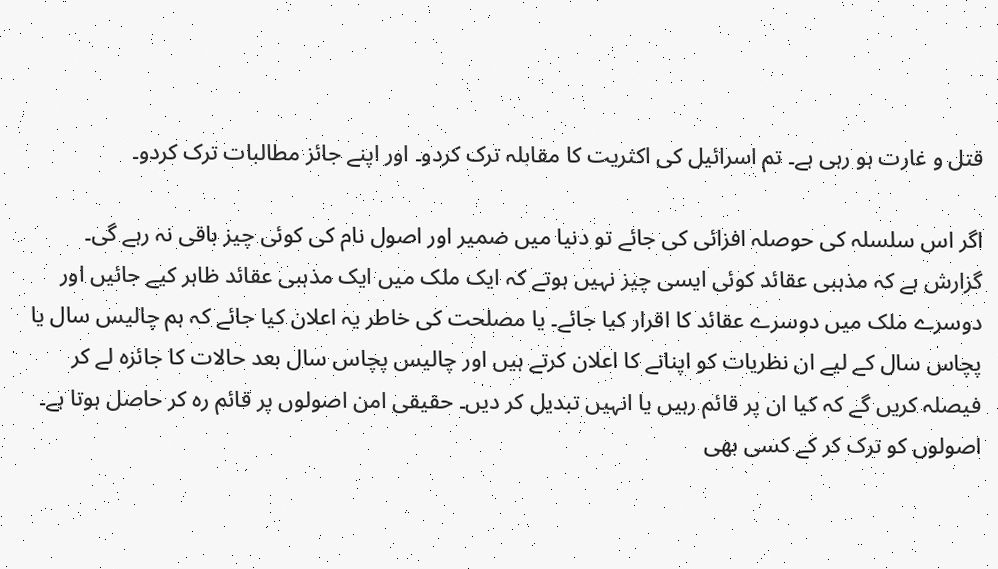قتل و غارت ہو رہی ہے۔ تم اسرائیل کی اکثریت کا مقابلہ ترک کردو۔ اور اپنے جائز مطالبات ترک کردو۔

اگر اس سلسلہ کی حوصلہ افزائی کی جائے تو دنیا میں ضمیر اور اصول نام کی کوئی چیز باقی نہ رہے گی۔ گزارش ہے کہ مذہبی عقائد کوئی ایسی چیز نہیں ہوتے کہ ایک ملک میں ایک مذہبی عقائد ظاہر کیے جائیں اور دوسرے ملک میں دوسرے عقائد کا اقرار کیا جائے۔ یا مصلحت کی خاطر یہ اعلان کیا جائے کہ ہم چالیس سال یا پچاس سال کے لیے ان نظریات کو اپنانے کا اعلان کرتے ہیں اور چالیس پچاس سال بعد حالات کا جائزہ لے کر فیصلہ کریں گے کہ کیا ان پر قائم رہیں یا انہیں تبدیل کر دیں۔ حقیقی امن اصولوں پر قائم رہ کر حاصل ہوتا ہے۔ اصولوں کو ترک کر کے کسی بھی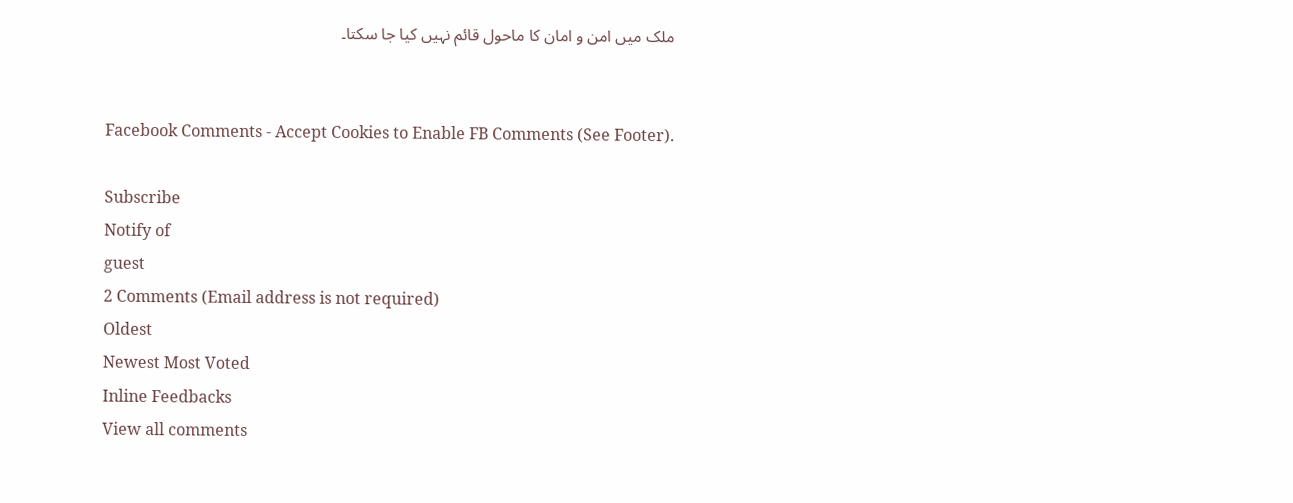ملک میں امن و امان کا ماحول قائم نہیں کیا جا سکتا۔


Facebook Comments - Accept Cookies to Enable FB Comments (See Footer).

Subscribe
Notify of
guest
2 Comments (Email address is not required)
Oldest
Newest Most Voted
Inline Feedbacks
View all comments